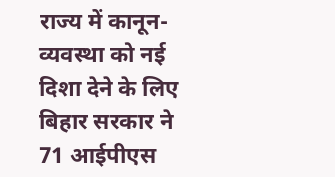राज्य में कानून-व्यवस्था को नई दिशा देने के लिए बिहार सरकार ने 71 आईपीएस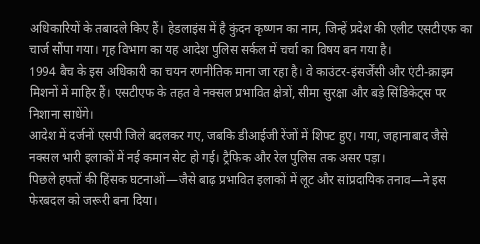अधिकारियों के तबादले किए हैं। हेडलाइंस में है कुंदन कृष्णन का नाम, जिन्हें प्रदेश की एलीट एसटीएफ का चार्ज सौंपा गया। गृह विभाग का यह आदेश पुलिस सर्कल में चर्चा का विषय बन गया है।
1994 बैच के इस अधिकारी का चयन रणनीतिक माना जा रहा है। वे काउंटर-इंसर्जेंसी और एंटी-क्राइम मिशनों में माहिर हैं। एसटीएफ के तहत वे नक्सल प्रभावित क्षेत्रों, सीमा सुरक्षा और बड़े सिंडिकेट्स पर निशाना साधेंगे।
आदेश में दर्जनों एसपी जिले बदलकर गए, जबकि डीआईजी रेंजों में शिफ्ट हुए। गया, जहानाबाद जैसे नक्सल भारी इलाकों में नई कमान सेट हो गई। ट्रैफिक और रेल पुलिस तक असर पड़ा।
पिछले हफ्तों की हिंसक घटनाओं—जैसे बाढ़ प्रभावित इलाकों में लूट और सांप्रदायिक तनाव—ने इस फेरबदल को जरूरी बना दिया।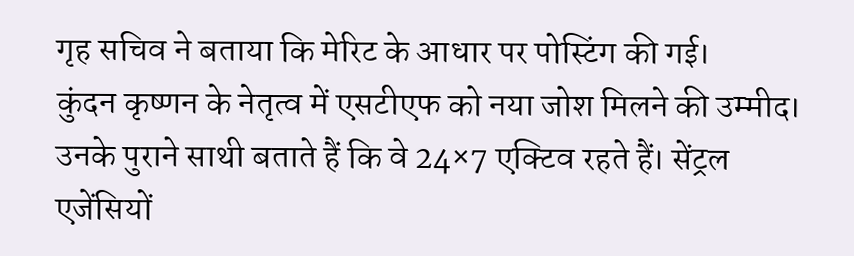गृह सचिव ने बताया कि मेरिट के आधार पर पोस्टिंग की गई।
कुंदन कृष्णन के नेतृत्व में एसटीएफ को नया जोश मिलने की उम्मीद। उनके पुराने साथी बताते हैं कि वे 24×7 एक्टिव रहते हैं। सेंट्रल एजेंसियों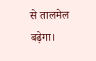से तालमेल बढ़ेगा।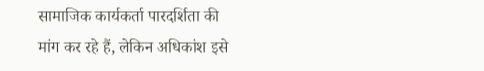सामाजिक कार्यकर्ता पारदर्शिता की मांग कर रहे हैं, लेकिन अधिकांश इसे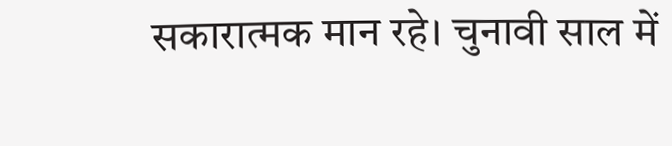सकारात्मक मान रहे। चुनावी साल में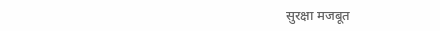सुरक्षा मजबूत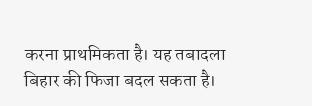करना प्राथमिकता है। यह तबादला बिहार की फिजा बदल सकता है।